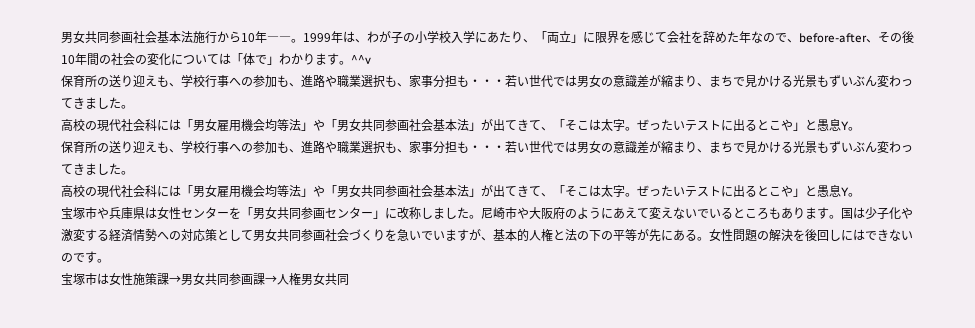男女共同参画社会基本法施行から10年――。1999年は、わが子の小学校入学にあたり、「両立」に限界を感じて会社を辞めた年なので、before-after、その後10年間の社会の変化については「体で」わかります。^^v
保育所の送り迎えも、学校行事への参加も、進路や職業選択も、家事分担も・・・若い世代では男女の意識差が縮まり、まちで見かける光景もずいぶん変わってきました。
高校の現代社会科には「男女雇用機会均等法」や「男女共同参画社会基本法」が出てきて、「そこは太字。ぜったいテストに出るとこや」と愚息Y。
保育所の送り迎えも、学校行事への参加も、進路や職業選択も、家事分担も・・・若い世代では男女の意識差が縮まり、まちで見かける光景もずいぶん変わってきました。
高校の現代社会科には「男女雇用機会均等法」や「男女共同参画社会基本法」が出てきて、「そこは太字。ぜったいテストに出るとこや」と愚息Y。
宝塚市や兵庫県は女性センターを「男女共同参画センター」に改称しました。尼崎市や大阪府のようにあえて変えないでいるところもあります。国は少子化や激変する経済情勢への対応策として男女共同参画社会づくりを急いでいますが、基本的人権と法の下の平等が先にある。女性問題の解決を後回しにはできないのです。
宝塚市は女性施策課→男女共同参画課→人権男女共同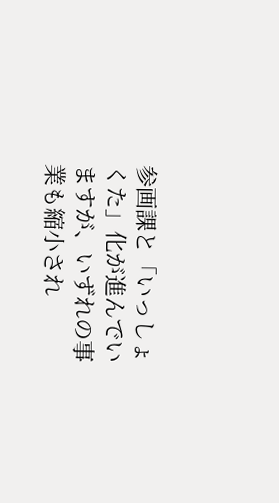参画課と「いっしょくた」化が進んでいますが、いずれの事業も縮小され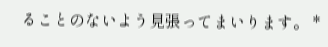ることのないよう見張ってまいります。 *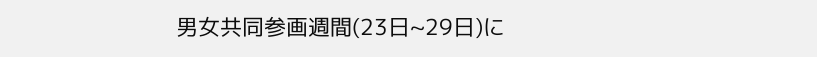男女共同参画週間(23日~29日)に